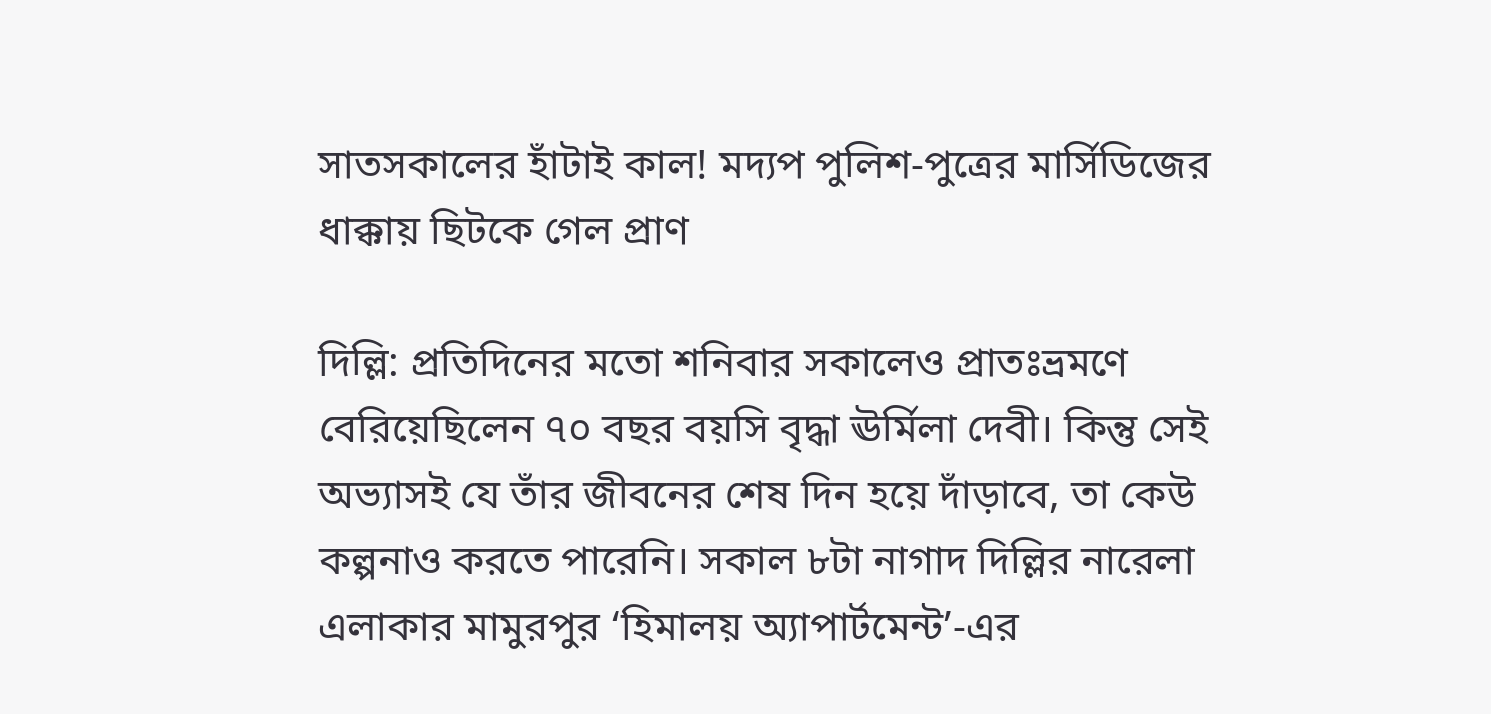সাতসকালের হাঁটাই কাল! মদ্যপ পুলিশ-পুত্রের মার্সিডিজের ধাক্কায় ছিটকে গেল প্রাণ

দিল্লি: প্রতিদিনের মতো শনিবার সকালেও প্রাতঃভ্রমণে বেরিয়েছিলেন ৭০ বছর বয়সি বৃদ্ধা ঊর্মিলা দেবী। কিন্তু সেই অভ্যাসই যে তাঁর জীবনের শেষ দিন হয়ে দাঁড়াবে, তা কেউ কল্পনাও করতে পারেনি। সকাল ৮টা নাগাদ দিল্লির নারেলা এলাকার মামুরপুর ‘হিমালয় অ্যাপার্টমেন্ট’-এর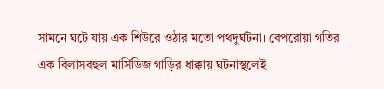সামনে ঘটে যায় এক শিউরে ওঠার মতো পথদুর্ঘটনা। বেপরোয়া গতির এক বিলাসবহুল মার্সিডিজ গাড়ির ধাক্কায় ঘটনাস্থলেই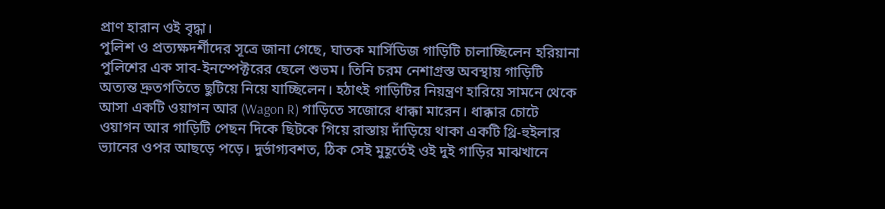প্রাণ হারান ওই বৃদ্ধা।
পুলিশ ও প্রত্যক্ষদর্শীদের সূত্রে জানা গেছে, ঘাতক মার্সিডিজ গাড়িটি চালাচ্ছিলেন হরিয়ানা পুলিশের এক সাব-ইনস্পেক্টরের ছেলে শুভম। তিনি চরম নেশাগ্রস্ত অবস্থায় গাড়িটি অত্যন্ত দ্রুতগতিতে ছুটিয়ে নিয়ে যাচ্ছিলেন। হঠাৎই গাড়িটির নিয়ন্ত্রণ হারিয়ে সামনে থেকে আসা একটি ওয়াগন আর (Wagon R) গাড়িতে সজোরে ধাক্কা মারেন। ধাক্কার চোটে ওয়াগন আর গাড়িটি পেছন দিকে ছিটকে গিয়ে রাস্তায় দাঁড়িয়ে থাকা একটি থ্রি-হুইলার ভ্যানের ওপর আছড়ে পড়ে। দুর্ভাগ্যবশত, ঠিক সেই মুহূর্তেই ওই দুই গাড়ির মাঝখানে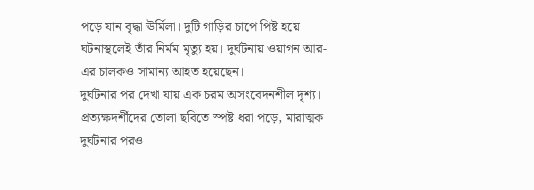পড়ে যান বৃদ্ধা ঊর্মিলা। দুটি গাড়ির চাপে পিষ্ট হয়ে ঘটনাস্থলেই তাঁর নির্মম মৃত্যু হয়। দুর্ঘটনায় ওয়াগন আর-এর চালকও সামান্য আহত হয়েছেন।
দুর্ঘটনার পর দেখা যায় এক চরম অসংবেদনশীল দৃশ্য। প্রত্যক্ষদর্শীদের তোলা ছবিতে স্পষ্ট ধরা পড়ে, মারাত্মক দুর্ঘটনার পরও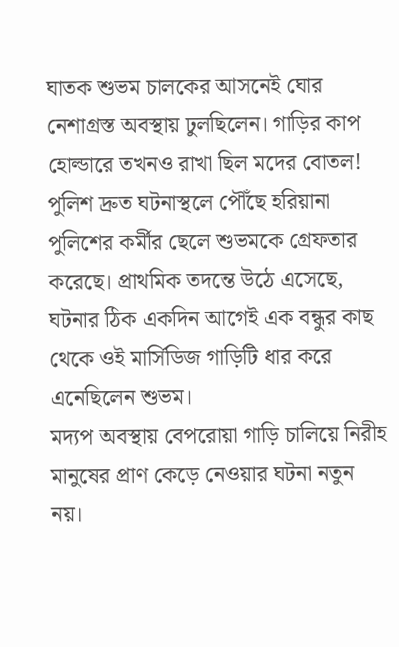ঘাতক শুভম চালকের আসনেই ঘোর নেশাগ্রস্ত অবস্থায় ঢুলছিলেন। গাড়ির কাপ হোল্ডারে তখনও রাখা ছিল মদের বোতল!
পুলিশ দ্রুত ঘটনাস্থলে পৌঁছে হরিয়ানা পুলিশের কর্মীর ছেলে শুভমকে গ্রেফতার করেছে। প্রাথমিক তদন্তে উঠে এসেছে, ঘটনার ঠিক একদিন আগেই এক বন্ধুর কাছ থেকে ওই মার্সিডিজ গাড়িটি ধার করে এনেছিলেন শুভম।
মদ্যপ অবস্থায় বেপরোয়া গাড়ি চালিয়ে নিরীহ মানুষের প্রাণ কেড়ে নেওয়ার ঘটনা নতুন নয়।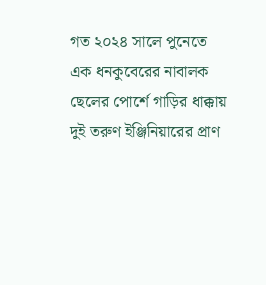গত ২০২৪ সালে পুনেতে এক ধনকুবেরের নাবালক ছেলের পোর্শে গাড়ির ধাক্কায় দুই তরুণ ইঞ্জিনিয়ারের প্রাণ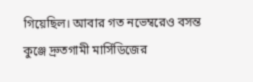গিয়েছিল। আবার গত নভেম্বরেও বসন্ত কুঞ্জে দ্রুতগামী মার্সিডিজের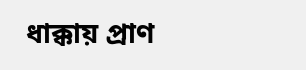ধাক্কায় প্রাণ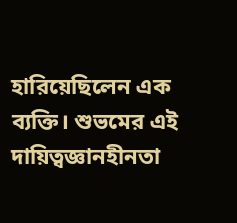হারিয়েছিলেন এক ব্যক্তি। শুভমের এই দায়িত্বজ্ঞানহীনতা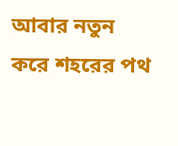আবার নতুন করে শহরের পথ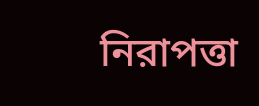নিরাপত্তা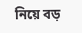নিয়ে বড়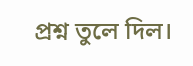প্রশ্ন তুলে দিল।